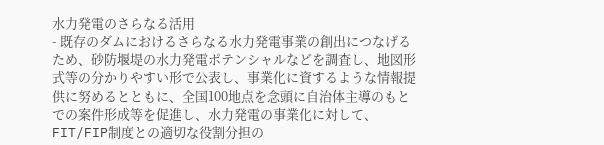水力発電のさらなる活用
- 既存のダムにおけるさらなる水力発電事業の創出につなげるため、砂防堰堤の水力発電ポテンシャルなどを調査し、地図形式等の分かりやすい形で公表し、事業化に資するような情報提供に努めるとともに、全国100地点を念頭に自治体主導のもとでの案件形成等を促進し、水力発電の事業化に対して、FIT/FIP制度との適切な役割分担の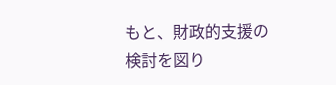もと、財政的支援の検討を図り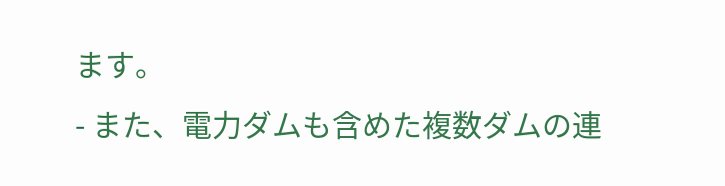ます。
- また、電力ダムも含めた複数ダムの連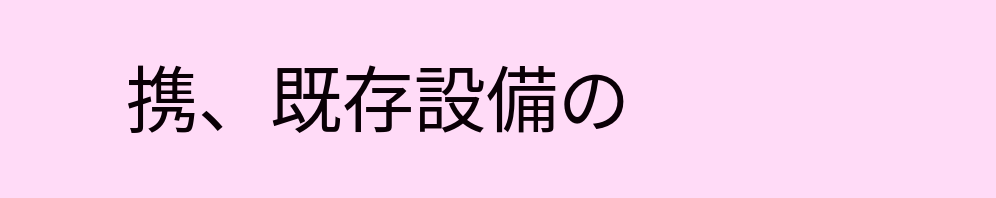携、既存設備の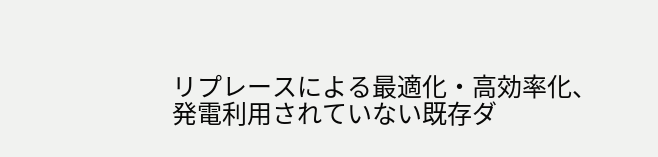リプレースによる最適化・高効率化、発電利用されていない既存ダ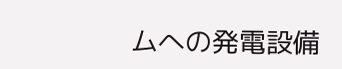ムへの発電設備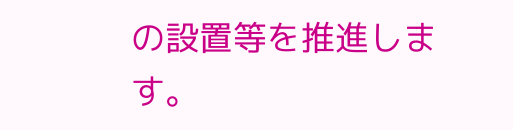の設置等を推進します。